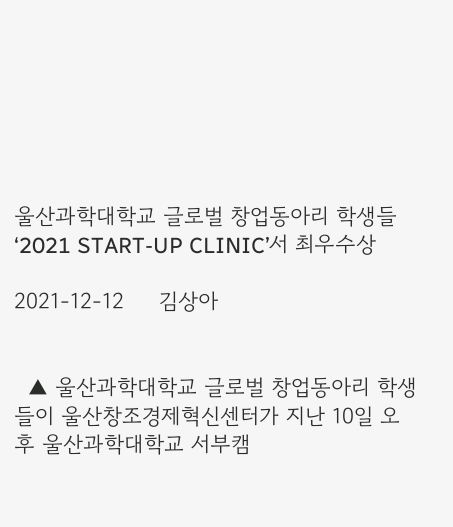울산과학대학교 글로벌 창업동아리 학생들 ‘2021 START-UP CLINIC’서 최우수상

2021-12-12     김상아


  ▲ 울산과학대학교 글로벌 창업동아리 학생들이 울산창조경제혁신센터가 지난 10일 오후 울산과학대학교 서부캠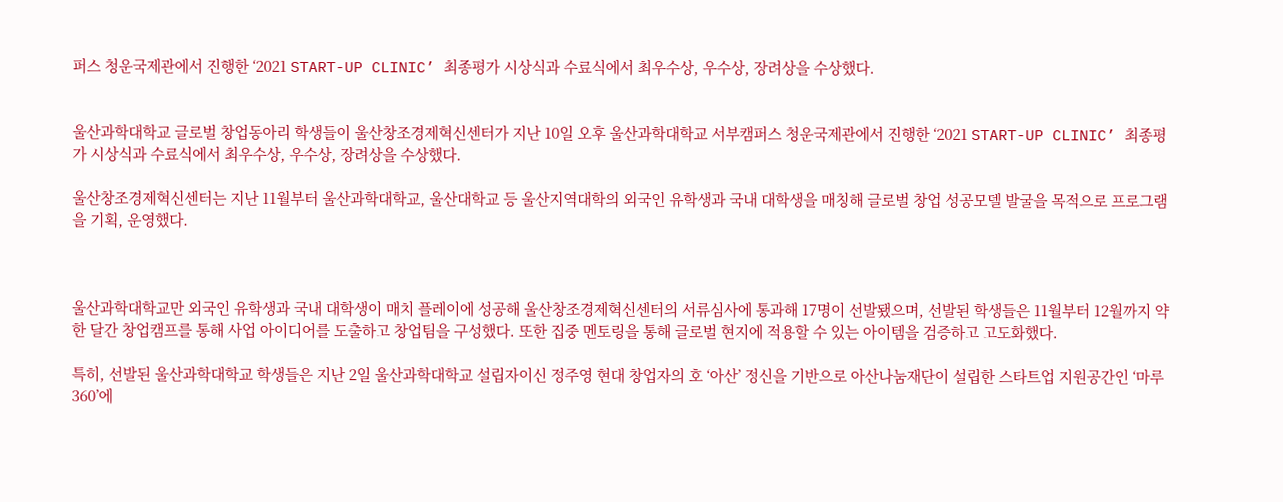퍼스 청운국제관에서 진행한 ‘2021 START-UP CLINIC’ 최종평가 시상식과 수료식에서 최우수상, 우수상, 장려상을 수상했다.


울산과학대학교 글로벌 창업동아리 학생들이 울산창조경제혁신센터가 지난 10일 오후 울산과학대학교 서부캠퍼스 청운국제관에서 진행한 ‘2021 START-UP CLINIC’ 최종평가 시상식과 수료식에서 최우수상, 우수상, 장려상을 수상했다.

울산창조경제혁신센터는 지난 11월부터 울산과학대학교, 울산대학교 등 울산지역대학의 외국인 유학생과 국내 대학생을 매칭해 글로벌 창업 성공모델 발굴을 목적으로 프로그램을 기획, 운영했다.



울산과학대학교만 외국인 유학생과 국내 대학생이 매치 플레이에 성공해 울산창조경제혁신센터의 서류심사에 통과해 17명이 선발됐으며, 선발된 학생들은 11월부터 12월까지 약 한 달간 창업캠프를 통해 사업 아이디어를 도출하고 창업팀을 구성했다. 또한 집중 멘토링을 통해 글로벌 현지에 적용할 수 있는 아이템을 검증하고 고도화했다.

특히, 선발된 울산과학대학교 학생들은 지난 2일 울산과학대학교 설립자이신 정주영 현대 창업자의 호 ‘아산’ 정신을 기반으로 아산나눔재단이 설립한 스타트업 지원공간인 ‘마루360’에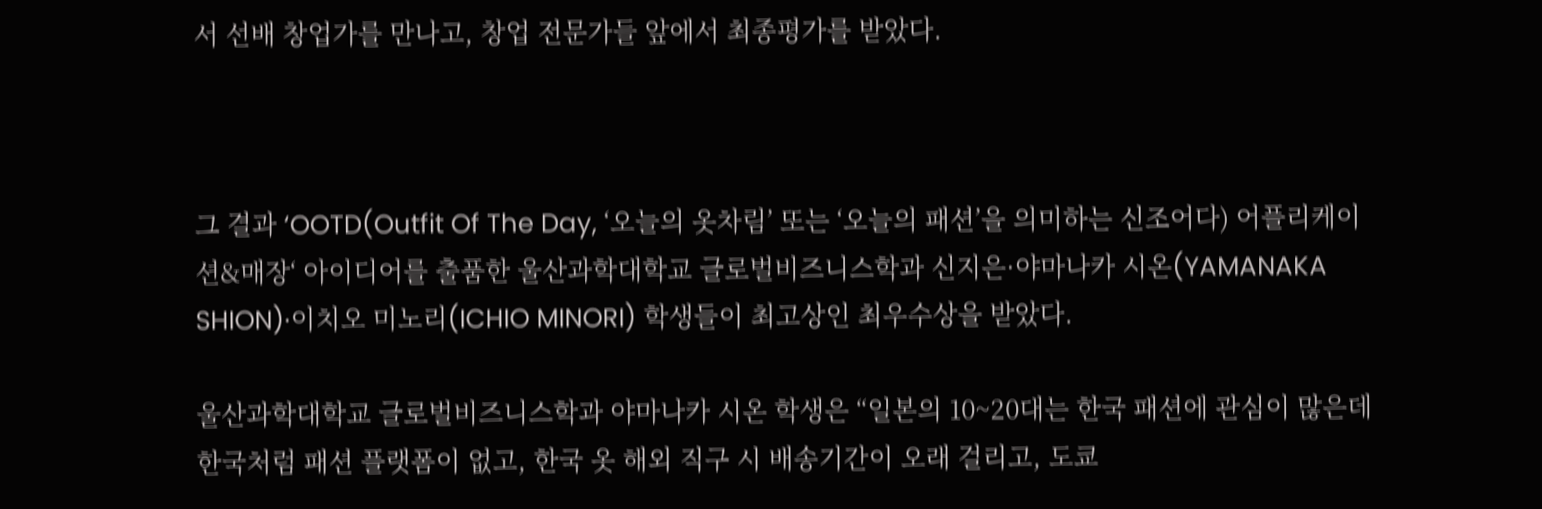서 선배 창업가를 만나고, 창업 전문가들 앞에서 최종평가를 받았다.



그 결과 ‘OOTD(Outfit Of The Day, ‘오늘의 옷차림’ 또는 ‘오늘의 패션’을 의미하는 신조어다) 어플리케이션&매장‘ 아이디어를 출품한 울산과학대학교 글로벌비즈니스학과 신지은·야마나카 시온(YAMANAKA SHION)·이치오 미노리(ICHIO MINORI) 학생들이 최고상인 최우수상을 받았다.

울산과학대학교 글로벌비즈니스학과 야마나카 시온 학생은 “일본의 10~20대는 한국 패션에 관심이 많은데 한국처럼 패션 플랫폼이 없고, 한국 옷 해외 직구 시 배송기간이 오래 걸리고, 도쿄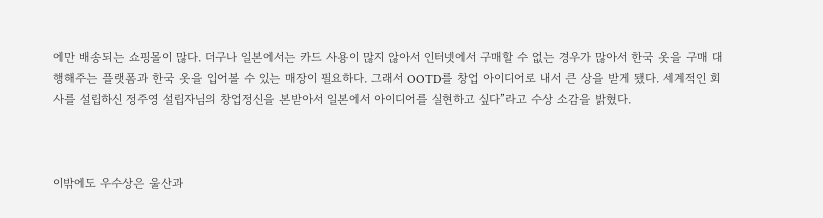에만 배송되는 쇼핑몰이 많다. 더구나 일본에서는 카드 사용이 많지 않아서 인터넷에서 구매할 수 없는 경우가 많아서 한국 옷을 구매 대행해주는 플랫폼과 한국 옷을 입어볼 수 있는 매장이 필요하다. 그래서 OOTD를 창업 아이디어로 내서 큰 상을 받게 됐다. 세계적인 회사를 설립하신 정주영 설립자님의 창업정신을 본받아서 일본에서 아이디어를 실현하고 싶다”라고 수상 소감을 밝혔다.



이밖에도 우수상은 울산과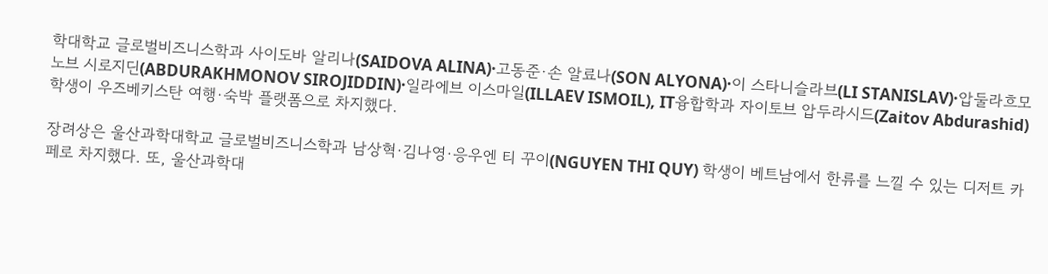학대학교 글로벌비즈니스학과 사이도바 알리나(SAIDOVA ALINA)·고동준·손 알료나(SON ALYONA)·이 스타니슬라브(LI STANISLAV)·압둘라흐모노브 시로지딘(ABDURAKHMONOV SIROJIDDIN)·일라에브 이스마일(ILLAEV ISMOIL), IT융합학과 자이토브 압두라시드(Zaitov Abdurashid) 학생이 우즈베키스탄 여행·숙박 플랫폼으로 차지했다.

장려상은 울산과학대학교 글로벌비즈니스학과 남상혁·김나영·응우엔 티 꾸이(NGUYEN THI QUY) 학생이 베트남에서 한류를 느낄 수 있는 디저트 카페로 차지했다. 또, 울산과학대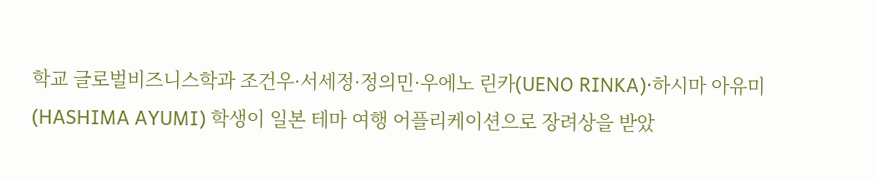학교 글로벌비즈니스학과 조건우·서세정·정의민·우에노 린카(UENO RINKA)·하시마 아유미(HASHIMA AYUMI) 학생이 일본 테마 여행 어플리케이션으로 장려상을 받았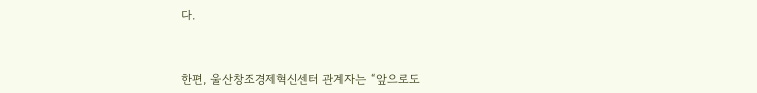다.



한편, 울산창조경제혁신센터 관계자는 “앞으로도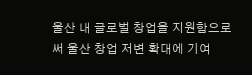울산 내 글로벌 창업을 지원함으로써 울산 창업 저변 확대에 기여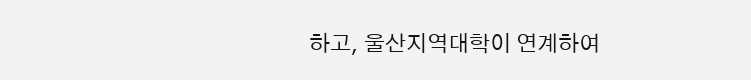하고, 울산지역대학이 연계하여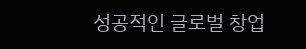성공적인 글로벌 창업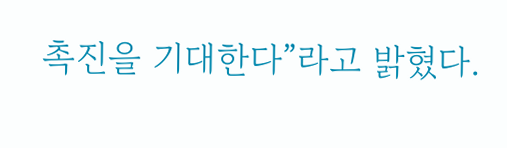촉진을 기대한다”라고 밝혔다.